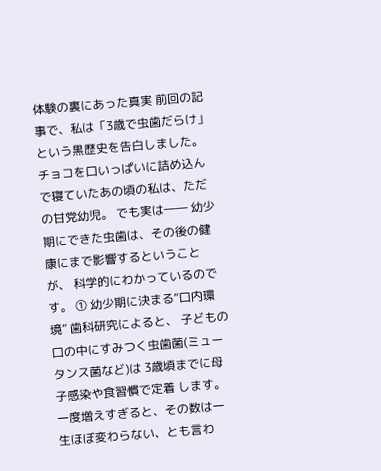体験の裏にあった真実 前回の記事で、私は「3歳で虫歯だらけ」という黒歴史を告白しました。 チョコを口いっぱいに詰め込んで寝ていたあの頃の私は、ただの甘党幼児。 でも実は―― 幼少期にできた虫歯は、その後の健康にまで影響するということが、 科学的にわかっているのです。 ① 幼少期に決まる“口内環境” 歯科研究によると、 子どもの口の中にすみつく虫歯菌(ミュータンス菌など)は 3歳頃までに母子感染や食習慣で定着 します。 一度増えすぎると、その数は一生ほぼ変わらない、とも言わ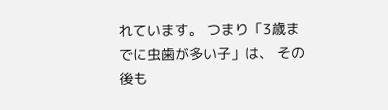れています。 つまり「3歳までに虫歯が多い子」は、 その後も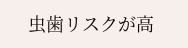虫歯リスクが高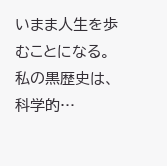いまま人生を歩むことになる。 私の黒歴史は、科学的…